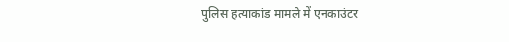पुलिस हत्याकांड मामले में एनकाउंटर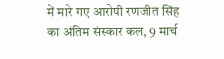में मारे गए आरोपी रणजीत सिंह का अंतिम संस्कार कल, 9 मार्च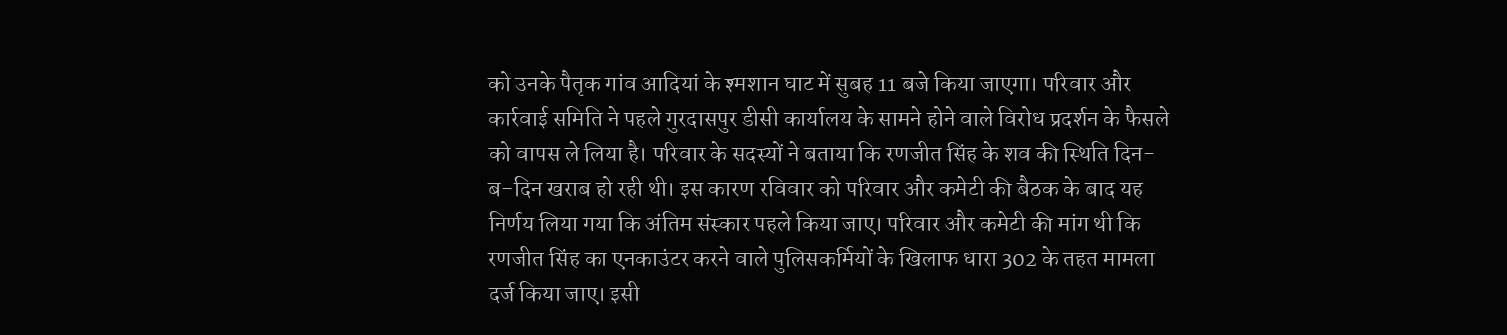को उनके पैतृक गांव आदियां के श्मशान घाट में सुबह 11 बजे किया जाएगा। परिवार और कार्रवाई समिति ने पहले गुरदासपुर डीसी कार्यालय के सामने होने वाले विरोध प्रदर्शन के फैसले को वापस ले लिया है। परिवार के सदस्यों ने बताया कि रणजीत सिंह के शव की स्थिति दिन-ब-दिन खराब हो रही थी। इस कारण रविवार को परिवार और कमेटी की बैठक के बाद यह निर्णय लिया गया कि अंतिम संस्कार पहले किया जाए। परिवार और कमेटी की मांग थी कि रणजीत सिंह का एनकाउंटर करने वाले पुलिसकर्मियों के खिलाफ धारा 302 के तहत मामला दर्ज किया जाए। इसी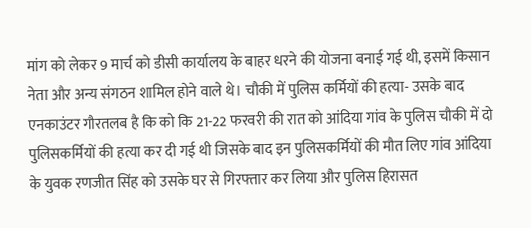मांग को लेकर 9 मार्च को डीसी कार्यालय के बाहर धरने की योजना बनाई गई थी, इसमें किसान नेता और अन्य संगठन शामिल होने वाले थे। चौकी में पुलिस कर्मियों की हत्या- उसके बाद एनकाउंटर गौरतलब है कि को कि 21-22 फरवरी की रात को आंदिया गांव के पुलिस चौकी में दो पुलिसकर्मियों की हत्या कर दी गई थी जिसके बाद इन पुलिसकर्मियों की मौत लिए गांव आंदिया के युवक रणजीत सिंह को उसके घर से गिरफ्तार कर लिया और पुलिस हिरासत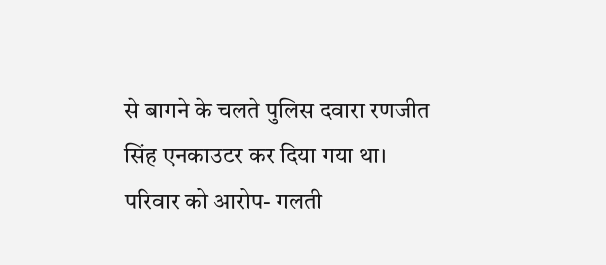से बागने के चलते पुलिस दवारा रणजीत सिंह एनकाउटर कर दिया गया था। परिवार को आरोप- गलती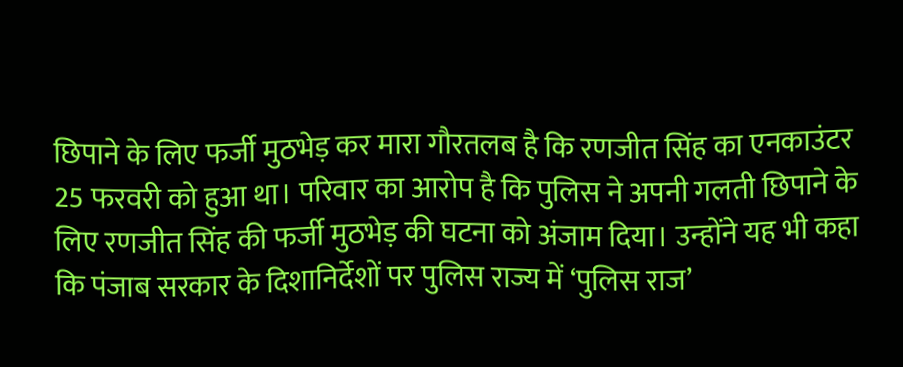छिपाने के लिए फर्जी मुठभेड़ कर मारा गौरतलब है कि रणजीत सिंह का एनकाउंटर 25 फरवरी को हुआ था। परिवार का आरोप है कि पुलिस ने अपनी गलती छिपाने के लिए रणजीत सिंह की फर्जी मुठभेड़ की घटना को अंजाम दिया। उन्होंने यह भी कहा कि पंजाब सरकार के दिशानिर्देशों पर पुलिस राज्य में ‘पुलिस राज’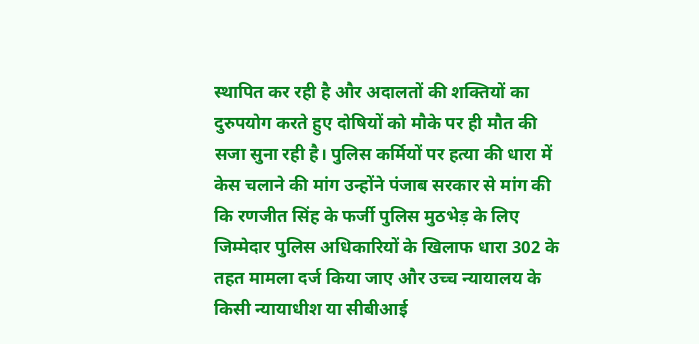स्थापित कर रही है और अदालतों की शक्तियों का दुरुपयोग करते हुए दोषियों को मौके पर ही मौत की सजा सुना रही है। पुलिस कर्मियों पर हत्या की धारा में केस चलाने की मांग उन्होंने पंजाब सरकार से मांग की कि रणजीत सिंह के फर्जी पुलिस मुठभेड़ के लिए जिम्मेदार पुलिस अधिकारियों के खिलाफ धारा 302 के तहत मामला दर्ज किया जाए और उच्च न्यायालय के किसी न्यायाधीश या सीबीआई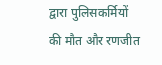द्वारा पुलिसकर्मियों की मौत और रणजीत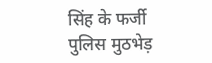सिंह के फर्जी पुलिस मुठभेड़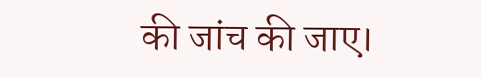की जांच की जाए।